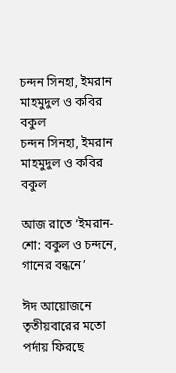চন্দন সিনহা, ইমরান মাহমুদুল ও কবির বকুল
চন্দন সিনহা, ইমরান মাহমুদুল ও কবির বকুল

আজ রাতে ‘ইমরান-শো: বকুল ও চন্দনে, গানের বন্ধনে’

ঈদ আয়োজনে তৃতীয়বারের মতো পর্দায় ফিরছে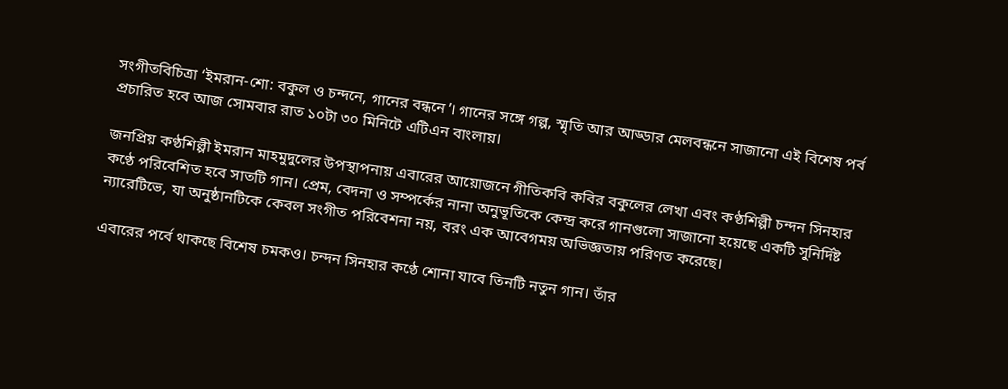সংগীতবিচিত্রা ‘ইমরান-শো: বকুল ও চন্দনে, গানের বন্ধনে’। গানের সঙ্গে গল্প, স্মৃতি আর আড্ডার মেলবন্ধনে সাজানো এই বিশেষ পর্ব প্রচারিত হবে আজ সোমবার রাত ১০টা ৩০ মিনিটে এটিএন বাংলায়।

জনপ্রিয় কণ্ঠশিল্পী ইমরান মাহমুদুলের উপস্থাপনায় এবারের আয়োজনে গীতিকবি কবির বকুলের লেখা এবং কণ্ঠশিল্পী চন্দন সিনহার কণ্ঠে পরিবেশিত হবে সাতটি গান। প্রেম, বেদনা ও সম্পর্কের নানা অনুভূতিকে কেন্দ্র করে গানগুলো সাজানো হয়েছে একটি সুনির্দিষ্ট ন্যারেটিভে, যা অনুষ্ঠানটিকে কেবল সংগীত পরিবেশনা নয়, বরং এক আবেগময় অভিজ্ঞতায় পরিণত করেছে।

এবারের পর্বে থাকছে বিশেষ চমকও। চন্দন সিনহার কণ্ঠে শোনা যাবে তিনটি নতুন গান। তাঁর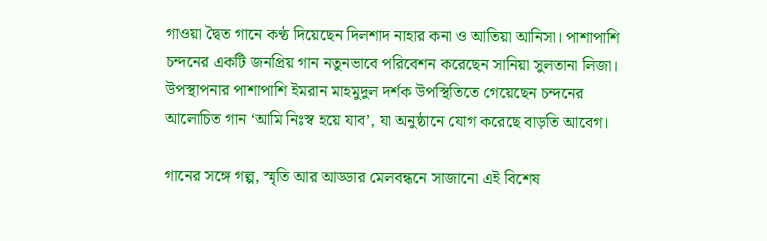গাওয়া দ্বৈত গানে কণ্ঠ দিয়েছেন দিলশাদ নাহার কনা ও আতিয়া আনিসা। পাশাপাশি চন্দনের একটি জনপ্রিয় গান নতুনভাবে পরিবেশন করেছেন সানিয়া সুলতানা লিজা। উপস্থাপনার পাশাপাশি ইমরান মাহমুদুল দর্শক উপস্থিতিতে গেয়েছেন চন্দনের আলোচিত গান ‘আমি নিঃস্ব হয়ে যাব’, যা অনুষ্ঠানে যোগ করেছে বাড়তি আবেগ।

গানের সঙ্গে গল্প, স্মৃতি আর আড্ডার মেলবন্ধনে সাজানো এই বিশেষ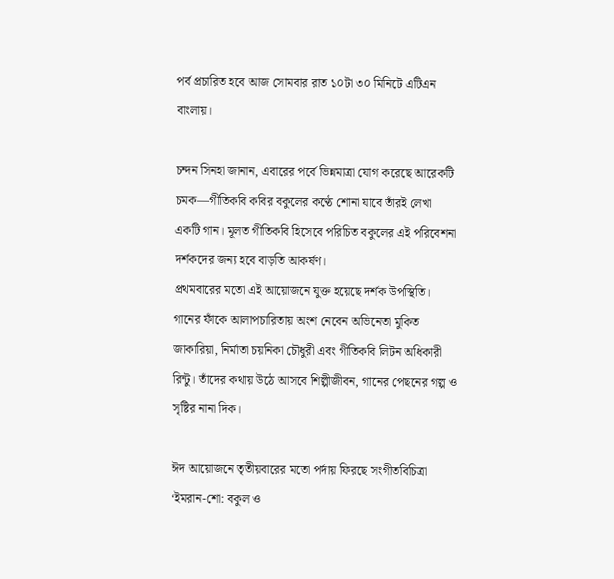পর্ব প্রচারিত হবে আজ সোমবার রাত ১০টা ৩০ মিনিটে এটিএন বাংলায়।

চন্দন সিনহা জানান, এবারের পর্বে ভিন্নমাত্রা যোগ করেছে আরেকটি চমক—গীতিকবি কবির বকুলের কণ্ঠে শোনা যাবে তাঁরই লেখা একটি গান। মূলত গীতিকবি হিসেবে পরিচিত বকুলের এই পরিবেশনা দর্শকদের জন্য হবে বাড়তি আকর্ষণ।
প্রথমবারের মতো এই আয়োজনে যুক্ত হয়েছে দর্শক উপস্থিতি। গানের ফাঁকে আলাপচারিতায় অংশ নেবেন অভিনেতা মুকিত জাকারিয়া, নির্মাতা চয়নিকা চৌধুরী এবং গীতিকবি লিটন অধিকারী রিন্টু। তাঁদের কথায় উঠে আসবে শিল্পীজীবন, গানের পেছনের গল্প ও সৃষ্টির নানা দিক।

ঈদ আয়োজনে তৃতীয়বারের মতো পর্দায় ফিরছে সংগীতবিচিত্রা ‘ইমরান-শো: বকুল ও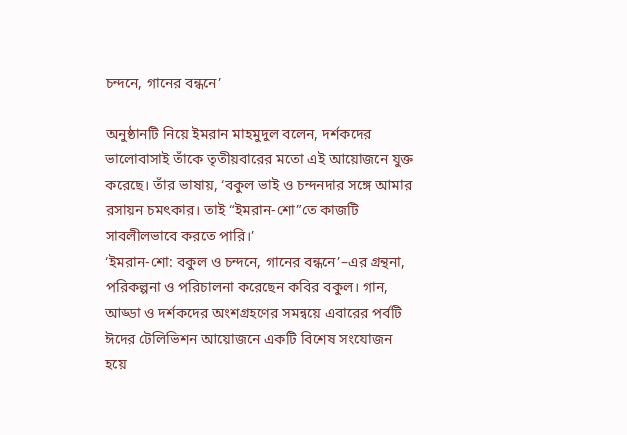চন্দনে, গানের বন্ধনে’

অনুষ্ঠানটি নিয়ে ইমরান মাহমুদুল বলেন, দর্শকদের ভালোবাসাই তাঁকে তৃতীয়বারের মতো এই আয়োজনে যুক্ত করেছে। তাঁর ভাষায়, ‘বকুল ভাই ও চন্দনদার সঙ্গে আমার রসায়ন চমৎকার। তাই “ইমরান-শো”তে কাজটি সাবলীলভাবে করতে পারি।’
‘ইমরান-শো: বকুল ও চন্দনে, গানের বন্ধনে’–এর গ্রন্থনা, পরিকল্পনা ও পরিচালনা করেছেন কবির বকুল। গান, আড্ডা ও দর্শকদের অংশগ্রহণের সমন্বয়ে এবারের পর্বটি ঈদের টেলিভিশন আয়োজনে একটি বিশেষ সংযোজন হয়ে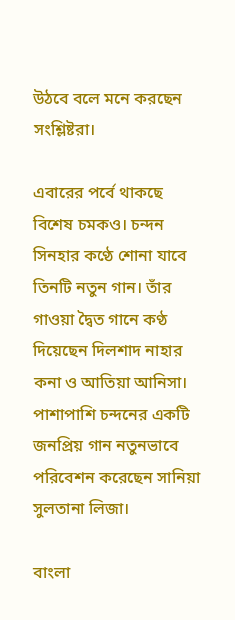উঠবে বলে মনে করছেন সংশ্লিষ্টরা।

এবারের পর্বে থাকছে বিশেষ চমকও। চন্দন সিনহার কণ্ঠে শোনা যাবে তিনটি নতুন গান। তাঁর গাওয়া দ্বৈত গানে কণ্ঠ দিয়েছেন দিলশাদ নাহার কনা ও আতিয়া আনিসা। পাশাপাশি চন্দনের একটি জনপ্রিয় গান নতুনভাবে পরিবেশন করেছেন সানিয়া সুলতানা লিজা।

বাংলা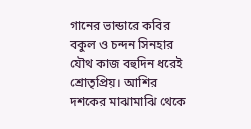গানের ভান্ডারে কবির বকুল ও চন্দন সিনহার যৌথ কাজ বহুদিন ধরেই শ্রোতৃপ্রিয়। আশির দশকের মাঝামাঝি থেকে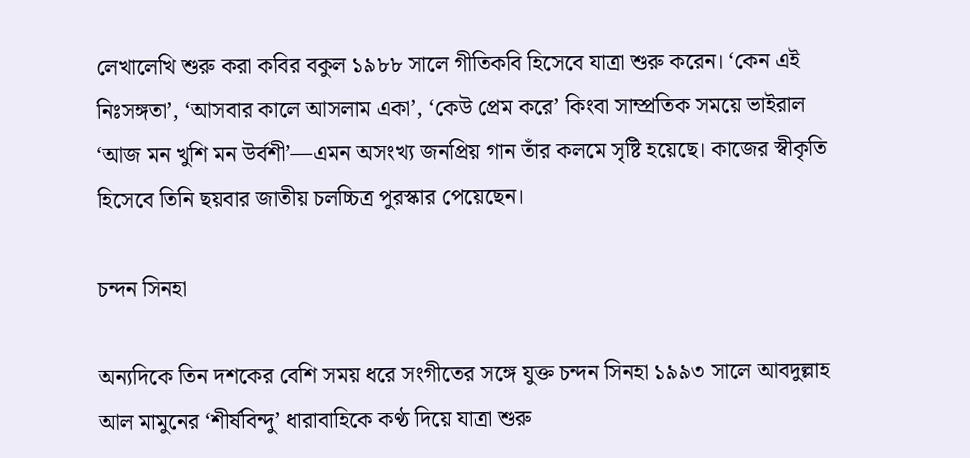লেখালেখি শুরু করা কবির বকুল ১৯৮৮ সালে গীতিকবি হিসেবে যাত্রা শুরু করেন। ‘কেন এই নিঃসঙ্গতা’, ‘আসবার কালে আসলাম একা’, ‘কেউ প্রেম করে’ কিংবা সাম্প্রতিক সময়ে ভাইরাল ‘আজ মন খুশি মন উর্বশী’—এমন অসংখ্য জনপ্রিয় গান তাঁর কলমে সৃষ্টি হয়েছে। কাজের স্বীকৃতি হিসেবে তিনি ছয়বার জাতীয় চলচ্চিত্র পুরস্কার পেয়েছেন।

চন্দন সিনহা

অন্যদিকে তিন দশকের বেশি সময় ধরে সংগীতের সঙ্গে যুক্ত চন্দন সিনহা ১৯৯৩ সালে আবদুল্লাহ আল মামুনের ‘শীর্ষবিন্দু’ ধারাবাহিকে কণ্ঠ দিয়ে যাত্রা শুরু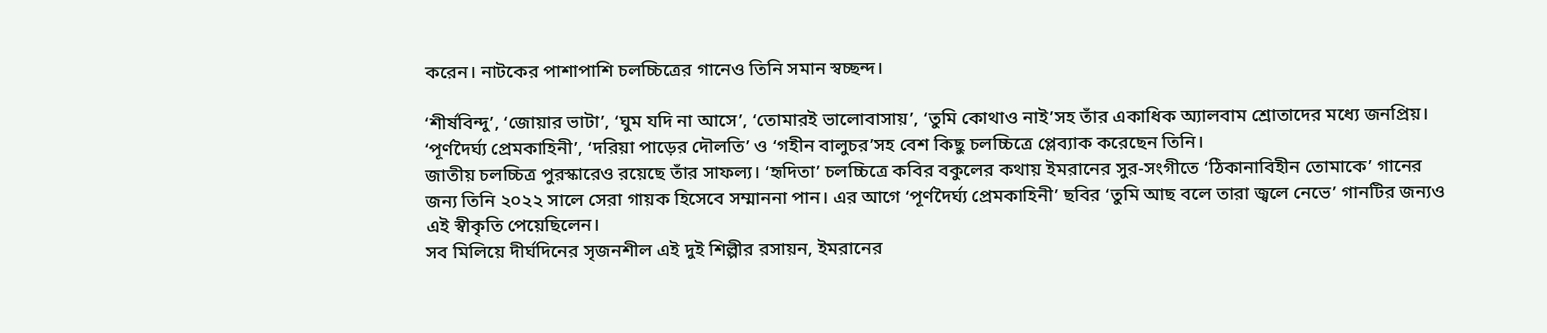করেন। নাটকের পাশাপাশি চলচ্চিত্রের গানেও তিনি সমান স্বচ্ছন্দ।

‘শীর্ষবিন্দু’, ‘জোয়ার ভাটা’, ‘ঘুম যদি না আসে’, ‘তোমারই ভালোবাসায়’, ‘তুমি কোথাও নাই’সহ তাঁর একাধিক অ্যালবাম শ্রোতাদের মধ্যে জনপ্রিয়। ‘পূর্ণদৈর্ঘ্য প্রেমকাহিনী’, ‘দরিয়া পাড়ের দৌলতি’ ও ‘গহীন বালুচর’সহ বেশ কিছু চলচ্চিত্রে প্লেব্যাক করেছেন তিনি।
জাতীয় চলচ্চিত্র পুরস্কারেও রয়েছে তাঁর সাফল্য। ‘হৃদিতা’ চলচ্চিত্রে কবির বকুলের কথায় ইমরানের সুর-সংগীতে ‘ঠিকানাবিহীন তোমাকে’ গানের জন্য তিনি ২০২২ সালে সেরা গায়ক হিসেবে সম্মাননা পান। এর আগে ‘পূর্ণদৈর্ঘ্য প্রেমকাহিনী’ ছবির ‘তুমি আছ বলে তারা জ্বলে নেভে’ গানটির জন্যও এই স্বীকৃতি পেয়েছিলেন।
সব মিলিয়ে দীর্ঘদিনের সৃজনশীল এই দুই শিল্পীর রসায়ন, ইমরানের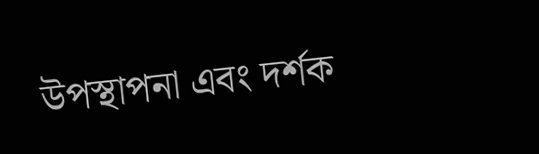উপস্থাপনা এবং দর্শক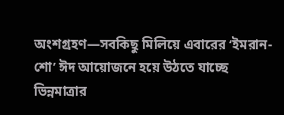অংশগ্রহণ—সবকিছু মিলিয়ে এবারের ‘ইমরান-শো’ ঈদ আয়োজনে হয়ে উঠতে যাচ্ছে ভিন্নমাত্রার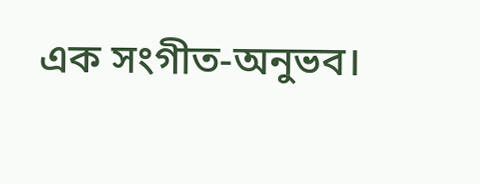এক সংগীত-অনুভব।